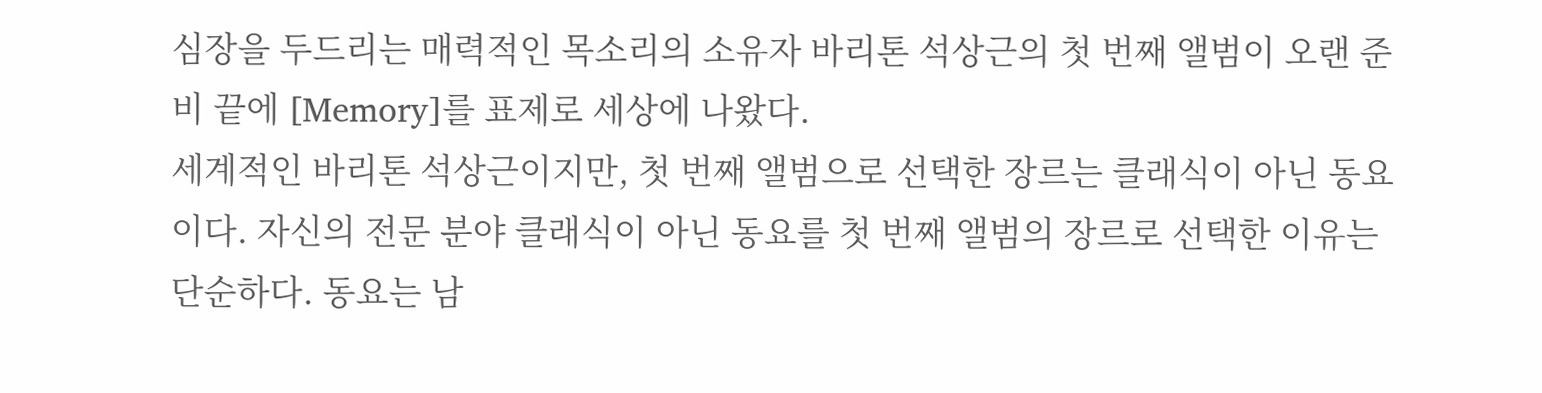심장을 두드리는 매력적인 목소리의 소유자 바리톤 석상근의 첫 번째 앨범이 오랜 준비 끝에 [Memory]를 표제로 세상에 나왔다.
세계적인 바리톤 석상근이지만, 첫 번째 앨범으로 선택한 장르는 클래식이 아닌 동요이다. 자신의 전문 분야 클래식이 아닌 동요를 첫 번째 앨범의 장르로 선택한 이유는 단순하다. 동요는 남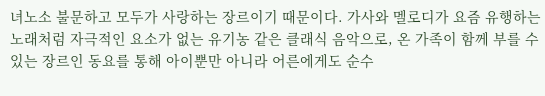녀노소 불문하고 모두가 사랑하는 장르이기 때문이다. 가사와 멜로디가 요즘 유행하는 노래처럼 자극적인 요소가 없는 유기농 같은 클래식 음악으로, 온 가족이 함께 부를 수 있는 장르인 동요를 통해 아이뿐만 아니라 어른에게도 순수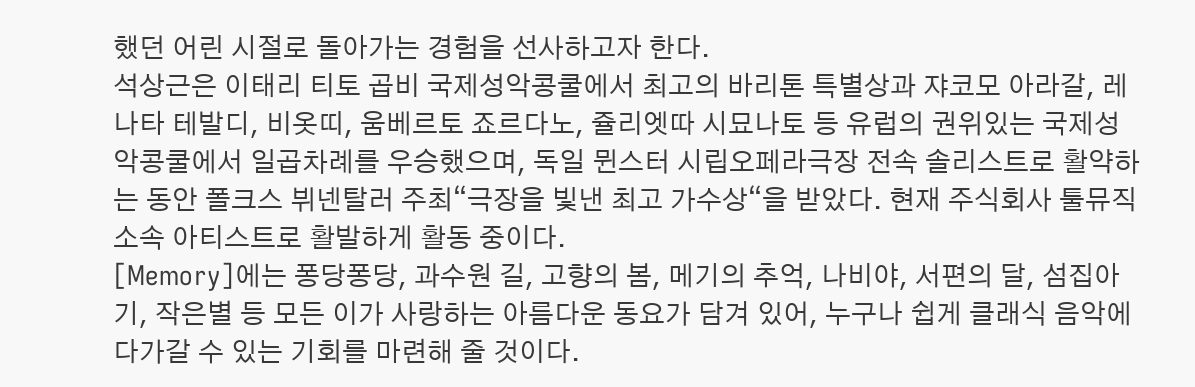했던 어린 시절로 돌아가는 경험을 선사하고자 한다.
석상근은 이태리 티토 곱비 국제성악콩쿨에서 최고의 바리톤 특별상과 쟈코모 아라갈, 레나타 테발디, 비옷띠, 움베르토 죠르다노, 쥴리엣따 시묘나토 등 유럽의 권위있는 국제성악콩쿨에서 일곱차례를 우승했으며, 독일 뮌스터 시립오페라극장 전속 솔리스트로 활약하는 동안 폴크스 뷔넨탈러 주최“극장을 빛낸 최고 가수상“을 받았다. 현재 주식회사 툴뮤직 소속 아티스트로 활발하게 활동 중이다.
[Memory]에는 퐁당퐁당, 과수원 길, 고향의 봄, 메기의 추억, 나비야, 서편의 달, 섬집아기, 작은별 등 모든 이가 사랑하는 아름다운 동요가 담겨 있어, 누구나 쉽게 클래식 음악에 다가갈 수 있는 기회를 마련해 줄 것이다.